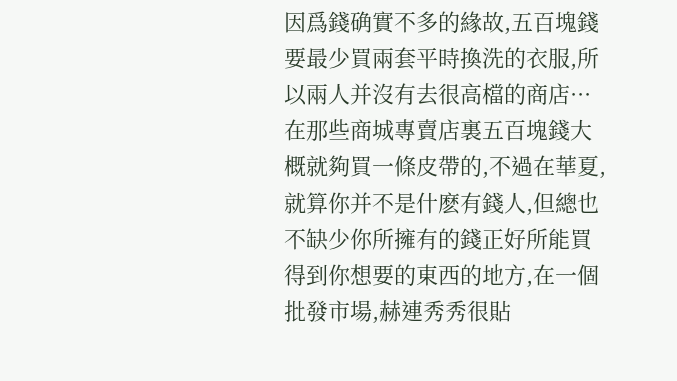因爲錢确實不多的緣故,五百塊錢要最少買兩套平時換洗的衣服,所以兩人并沒有去很高檔的商店···在那些商城專賣店裏五百塊錢大概就夠買一條皮帶的,不過在華夏,就算你并不是什麽有錢人,但總也不缺少你所擁有的錢正好所能買得到你想要的東西的地方,在一個批發市場,赫連秀秀很貼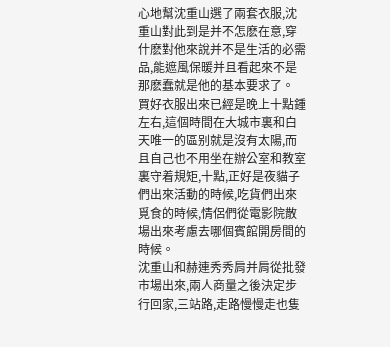心地幫沈重山選了兩套衣服,沈重山對此到是并不怎麽在意,穿什麽對他來說并不是生活的必需品,能遮風保暖并且看起來不是那麽蠢就是他的基本要求了。
買好衣服出來已經是晚上十點鍾左右,這個時間在大城市裏和白天唯一的區别就是沒有太陽,而且自己也不用坐在辦公室和教室裏守着規矩,十點,正好是夜貓子們出來活動的時候,吃貨們出來覓食的時候,情侶們從電影院散場出來考慮去哪個賓館開房間的時候。
沈重山和赫連秀秀肩并肩從批發市場出來,兩人商量之後決定步行回家,三站路,走路慢慢走也隻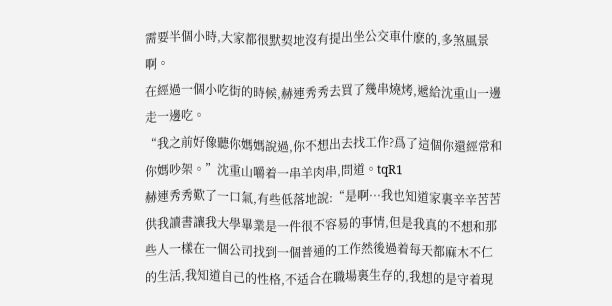需要半個小時,大家都很默契地沒有提出坐公交車什麽的,多煞風景啊。
在經過一個小吃街的時候,赫連秀秀去買了幾串燒烤,遞給沈重山一邊走一邊吃。
“我之前好像聽你媽媽說過,你不想出去找工作?爲了這個你還經常和你媽吵架。”沈重山嚼着一串羊肉串,問道。tqR1
赫連秀秀歎了一口氣,有些低落地說:“是啊···我也知道家裏辛辛苦苦供我讀書讓我大學畢業是一件很不容易的事情,但是我真的不想和那些人一樣在一個公司找到一個普通的工作然後過着每天都麻木不仁的生活,我知道自己的性格,不适合在職場裏生存的,我想的是守着現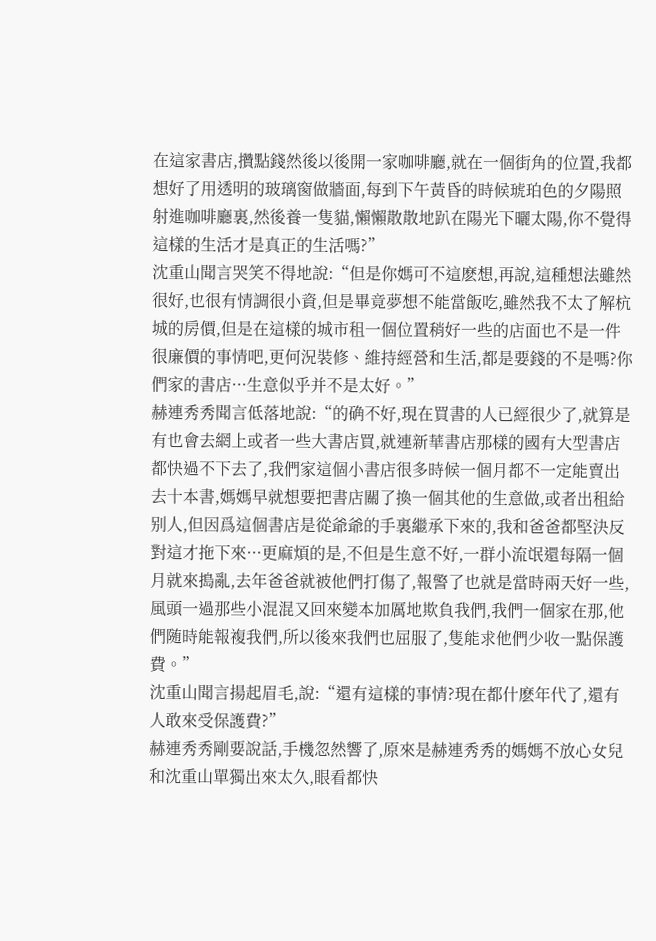在這家書店,攢點錢然後以後開一家咖啡廳,就在一個街角的位置,我都想好了用透明的玻璃窗做牆面,每到下午黃昏的時候琥珀色的夕陽照射進咖啡廳裏,然後養一隻貓,懶懶散散地趴在陽光下曬太陽,你不覺得這樣的生活才是真正的生活嗎?”
沈重山聞言哭笑不得地說:“但是你媽可不這麽想,再說,這種想法雖然很好,也很有情調很小資,但是畢竟夢想不能當飯吃,雖然我不太了解杭城的房價,但是在這樣的城市租一個位置稍好一些的店面也不是一件很廉價的事情吧,更何況裝修、維持經營和生活,都是要錢的不是嗎?你們家的書店···生意似乎并不是太好。”
赫連秀秀聞言低落地說:“的确不好,現在買書的人已經很少了,就算是有也會去網上或者一些大書店買,就連新華書店那樣的國有大型書店都快過不下去了,我們家這個小書店很多時候一個月都不一定能賣出去十本書,媽媽早就想要把書店關了換一個其他的生意做,或者出租給别人,但因爲這個書店是從爺爺的手裏繼承下來的,我和爸爸都堅決反對這才拖下來···更麻煩的是,不但是生意不好,一群小流氓還每隔一個月就來搗亂,去年爸爸就被他們打傷了,報警了也就是當時兩天好一些,風頭一過那些小混混又回來變本加厲地欺負我們,我們一個家在那,他們随時能報複我們,所以後來我們也屈服了,隻能求他們少收一點保護費。”
沈重山聞言揚起眉毛,說:“還有這樣的事情?現在都什麽年代了,還有人敢來受保護費?”
赫連秀秀剛要說話,手機忽然響了,原來是赫連秀秀的媽媽不放心女兒和沈重山單獨出來太久,眼看都快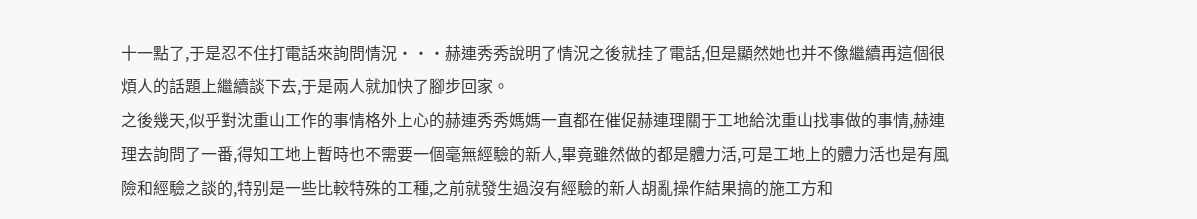十一點了,于是忍不住打電話來詢問情況···赫連秀秀說明了情況之後就挂了電話,但是顯然她也并不像繼續再這個很煩人的話題上繼續談下去,于是兩人就加快了腳步回家。
之後幾天,似乎對沈重山工作的事情格外上心的赫連秀秀媽媽一直都在催促赫連理關于工地給沈重山找事做的事情,赫連理去詢問了一番,得知工地上暫時也不需要一個毫無經驗的新人,畢竟雖然做的都是體力活,可是工地上的體力活也是有風險和經驗之談的,特别是一些比較特殊的工種,之前就發生過沒有經驗的新人胡亂操作結果搞的施工方和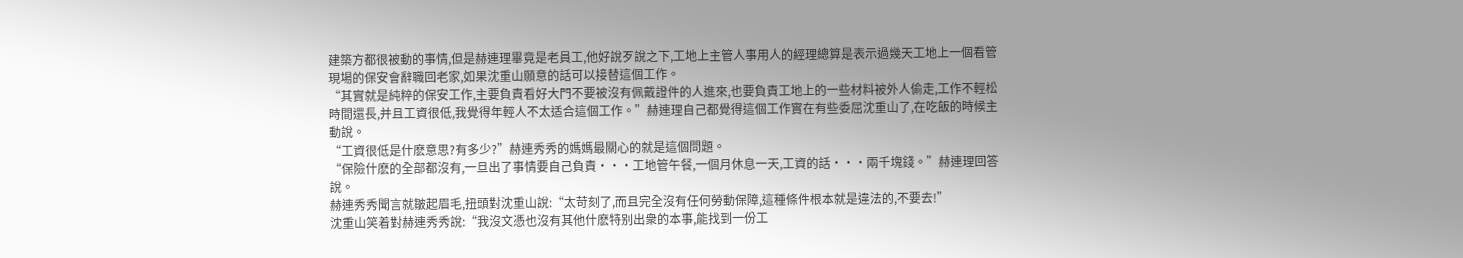建築方都很被動的事情,但是赫連理畢竟是老員工,他好說歹說之下,工地上主管人事用人的經理總算是表示過幾天工地上一個看管現場的保安會辭職回老家,如果沈重山願意的話可以接替這個工作。
“其實就是純粹的保安工作,主要負責看好大門不要被沒有佩戴證件的人進來,也要負責工地上的一些材料被外人偷走,工作不輕松時間還長,并且工資很低,我覺得年輕人不太适合這個工作。”赫連理自己都覺得這個工作實在有些委屈沈重山了,在吃飯的時候主動說。
“工資很低是什麽意思?有多少?”赫連秀秀的媽媽最關心的就是這個問題。
“保險什麽的全部都沒有,一旦出了事情要自己負責···工地管午餐,一個月休息一天,工資的話···兩千塊錢。”赫連理回答說。
赫連秀秀聞言就皺起眉毛,扭頭對沈重山說:“太苛刻了,而且完全沒有任何勞動保障,這種條件根本就是違法的,不要去!”
沈重山笑着對赫連秀秀說:“我沒文憑也沒有其他什麽特别出衆的本事,能找到一份工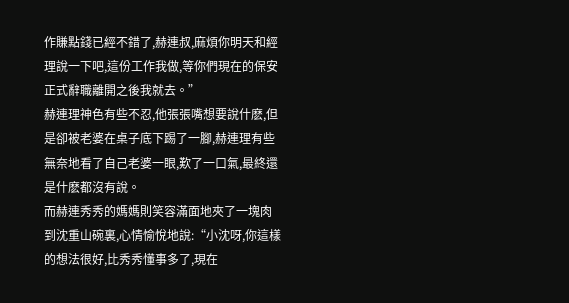作賺點錢已經不錯了,赫連叔,麻煩你明天和經理說一下吧,這份工作我做,等你們現在的保安正式辭職離開之後我就去。”
赫連理神色有些不忍,他張張嘴想要說什麽,但是卻被老婆在桌子底下踢了一腳,赫連理有些無奈地看了自己老婆一眼,歎了一口氣,最終還是什麽都沒有說。
而赫連秀秀的媽媽則笑容滿面地夾了一塊肉到沈重山碗裏,心情愉悅地說:“小沈呀,你這樣的想法很好,比秀秀懂事多了,現在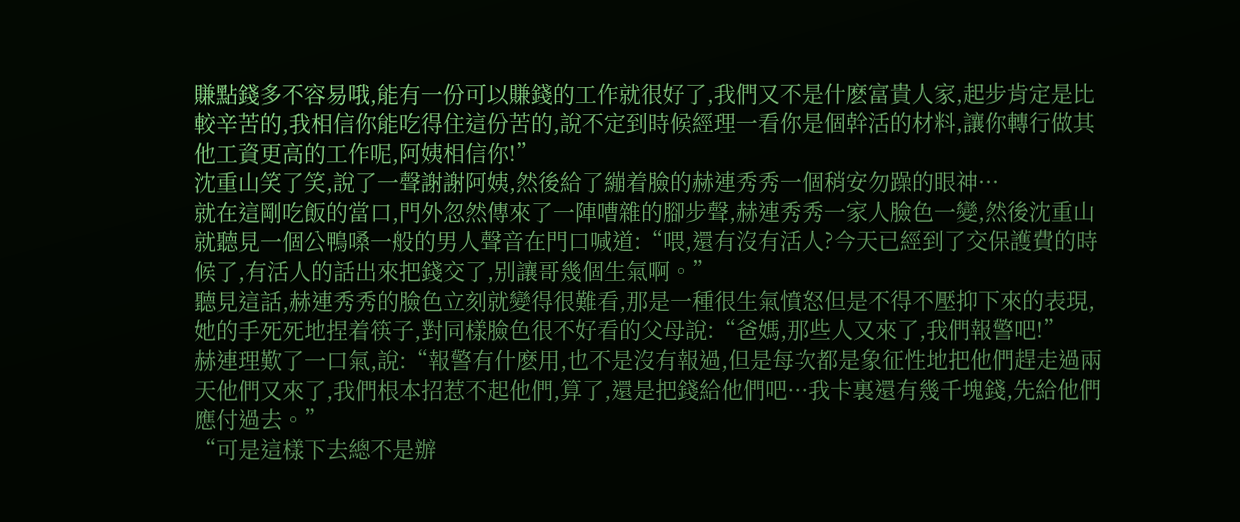賺點錢多不容易哦,能有一份可以賺錢的工作就很好了,我們又不是什麽富貴人家,起步肯定是比較辛苦的,我相信你能吃得住這份苦的,說不定到時候經理一看你是個幹活的材料,讓你轉行做其他工資更高的工作呢,阿姨相信你!”
沈重山笑了笑,說了一聲謝謝阿姨,然後給了繃着臉的赫連秀秀一個稍安勿躁的眼神···
就在這剛吃飯的當口,門外忽然傳來了一陣嘈雜的腳步聲,赫連秀秀一家人臉色一變,然後沈重山就聽見一個公鴨嗓一般的男人聲音在門口喊道:“喂,還有沒有活人?今天已經到了交保護費的時候了,有活人的話出來把錢交了,别讓哥幾個生氣啊。”
聽見這話,赫連秀秀的臉色立刻就變得很難看,那是一種很生氣憤怒但是不得不壓抑下來的表現,她的手死死地捏着筷子,對同樣臉色很不好看的父母說:“爸媽,那些人又來了,我們報警吧!”
赫連理歎了一口氣,說:“報警有什麽用,也不是沒有報過,但是每次都是象征性地把他們趕走過兩天他們又來了,我們根本招惹不起他們,算了,還是把錢給他們吧···我卡裏還有幾千塊錢,先給他們應付過去。”
“可是這樣下去總不是辦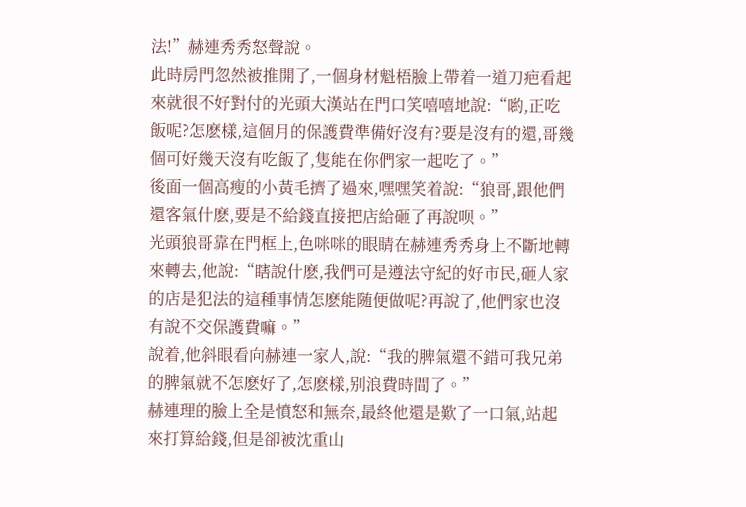法!”赫連秀秀怒聲說。
此時房門忽然被推開了,一個身材魁梧臉上帶着一道刀疤看起來就很不好對付的光頭大漢站在門口笑嘻嘻地說:“喲,正吃飯呢?怎麽樣,這個月的保護費準備好沒有?要是沒有的還,哥幾個可好幾天沒有吃飯了,隻能在你們家一起吃了。”
後面一個高瘦的小黃毛擠了過來,嘿嘿笑着說:“狼哥,跟他們還客氣什麽,要是不給錢直接把店給砸了再說呗。”
光頭狼哥靠在門框上,色咪咪的眼睛在赫連秀秀身上不斷地轉來轉去,他說:“瞎說什麽,我們可是遵法守紀的好市民,砸人家的店是犯法的這種事情怎麽能随便做呢?再說了,他們家也沒有說不交保護費嘛。”
說着,他斜眼看向赫連一家人,說:“我的脾氣還不錯可我兄弟的脾氣就不怎麽好了,怎麽樣,别浪費時間了。”
赫連理的臉上全是憤怒和無奈,最終他還是歎了一口氣,站起來打算給錢,但是卻被沈重山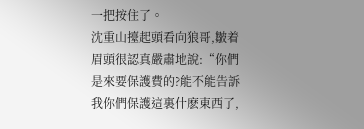一把按住了。
沈重山擡起頭看向狼哥,皺着眉頭很認真嚴肅地說:“你們是來要保護費的?能不能告訴我你們保護這裏什麽東西了,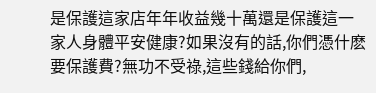是保護這家店年年收益幾十萬還是保護這一家人身體平安健康?如果沒有的話,你們憑什麽要保護費?無功不受祿,這些錢給你們,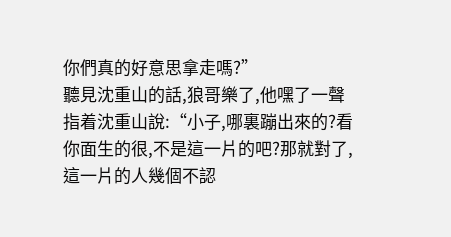你們真的好意思拿走嗎?”
聽見沈重山的話,狼哥樂了,他嘿了一聲指着沈重山說:“小子,哪裏蹦出來的?看你面生的很,不是這一片的吧?那就對了,這一片的人幾個不認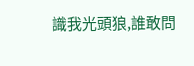識我光頭狼,誰敢問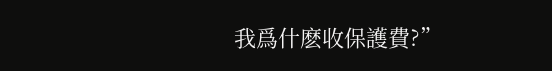我爲什麽收保護費?”